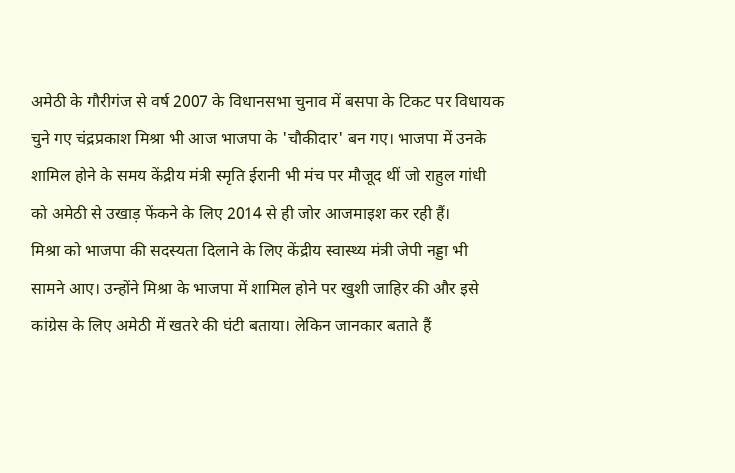अमेठी के गौरीगंज से वर्ष 2007 के विधानसभा चुनाव में बसपा के टिकट पर विधायक चुने गए चंद्रप्रकाश मिश्रा भी आज भाजपा के 'चौकीदार' बन गए। भाजपा में उनके शामिल होने के समय केंद्रीय मंत्री स्मृति ईरानी भी मंच पर मौजूद थीं जो राहुल गांधी को अमेठी से उखाड़ फेंकने के लिए 2014 से ही जोर आजमाइश कर रही हैं।
मिश्रा को भाजपा की सदस्यता दिलाने के लिए केंद्रीय स्वास्थ्य मंत्री जेपी नड्डा भी सामने आए। उन्होंने मिश्रा के भाजपा में शामिल होने पर खुशी जाहिर की और इसे कांग्रेस के लिए अमेठी में खतरे की घंटी बताया। लेकिन जानकार बताते हैं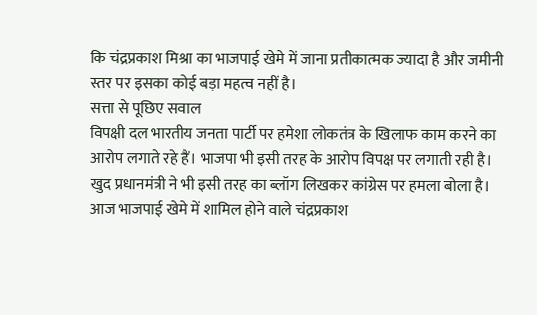कि चंद्रप्रकाश मिश्रा का भाजपाई खेमे में जाना प्रतीकात्मक ज्यादा है और जमीनी स्तर पर इसका कोई बड़ा महत्व नहीं है।
सत्ता से पूछिए सवाल
विपक्षी दल भारतीय जनता पार्टी पर हमेशा लोकतंत्र के खिलाफ काम करने का आरोप लगाते रहे हैं। भाजपा भी इसी तरह के आरोप विपक्ष पर लगाती रही है। खुद प्रधानमंत्री ने भी इसी तरह का ब्लॉग लिखकर कांग्रेस पर हमला बोला है। आज भाजपाई खेमे में शामिल होने वाले चंद्रप्रकाश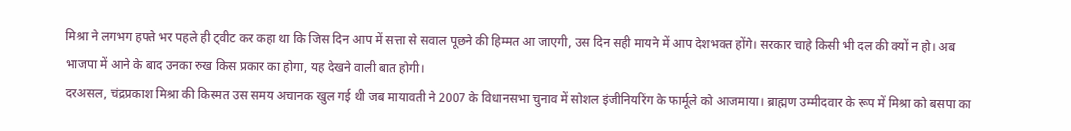मिश्रा ने लगभग हफ्ते भर पहले ही ट्वीट कर कहा था कि जिस दिन आप में सत्ता से सवाल पूछने की हिम्मत आ जाएगी, उस दिन सही मायने में आप देशभक्त होंगे। सरकार चाहे किसी भी दल की क्यों न हो। अब भाजपा में आने के बाद उनका रुख किस प्रकार का होगा, यह देखने वाली बात होगी।
दरअसल, चंद्रप्रकाश मिश्रा की किस्मत उस समय अचानक खुल गई थी जब मायावती ने 2007 के विधानसभा चुनाव में सोशल इंजीनियरिंग के फार्मूले को आजमाया। ब्राह्मण उम्मीदवार के रूप में मिश्रा को बसपा का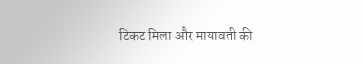टिकट मिला और मायावती की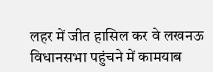लहर में जीत हासिल कर वे लखनऊ विधानसभा पहुंचने में कामयाब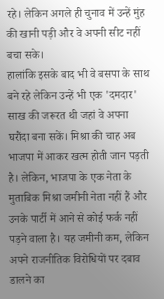रहे। लेकिन अगले ही चुनाव में उन्हें मुंह की खानी पड़ी और वे अपनी सीट नहीं बचा सके।
हालांकि इसके बाद भी वे बसपा के साथ बने रहे लेकिन उन्हें भी एक 'दमदार' साख की जरूरत थी जहां वे अपना घरौंदा बना सकें। मिश्रा की चाह अब भाजपा में आकर खत्म होती जान पड़ती है। लेकिन, भाजपा के एक नेता के मुताबिक मिश्रा जमीनी नेता नहीं हैं और उनके पार्टी में आने से कोई फर्क नहीं पड़ने वाला है। यह जमीनी कम, लेकिन अपने राजनीतिक विरोधियों पर दबाव डालने का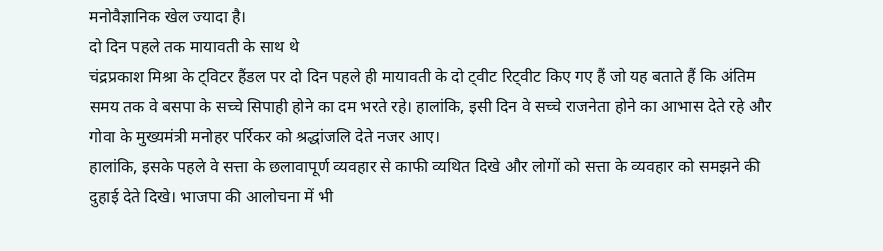मनोवैज्ञानिक खेल ज्यादा है।
दो दिन पहले तक मायावती के साथ थे
चंद्रप्रकाश मिश्रा के ट्विटर हैंडल पर दो दिन पहले ही मायावती के दो ट्वीट रिट्वीट किए गए हैं जो यह बताते हैं कि अंतिम समय तक वे बसपा के सच्चे सिपाही होने का दम भरते रहे। हालांकि, इसी दिन वे सच्चे राजनेता होने का आभास देते रहे और गोवा के मुख्यमंत्री मनोहर पर्रिकर को श्रद्धांजलि देते नजर आए।
हालांकि, इसके पहले वे सत्ता के छलावापूर्ण व्यवहार से काफी व्यथित दिखे और लोगों को सत्ता के व्यवहार को समझने की दुहाई देते दिखे। भाजपा की आलोचना में भी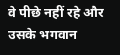वे पीछे नहीं रहे और उसके भगवान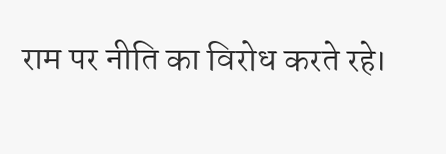राम पर नीति का विरोध करते रहे।